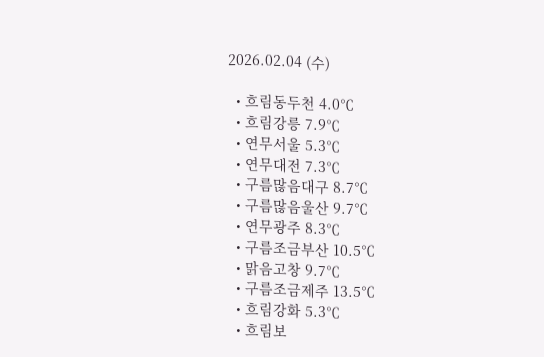2026.02.04 (수)

  • 흐림동두천 4.0℃
  • 흐림강릉 7.9℃
  • 연무서울 5.3℃
  • 연무대전 7.3℃
  • 구름많음대구 8.7℃
  • 구름많음울산 9.7℃
  • 연무광주 8.3℃
  • 구름조금부산 10.5℃
  • 맑음고창 9.7℃
  • 구름조금제주 13.5℃
  • 흐림강화 5.3℃
  • 흐림보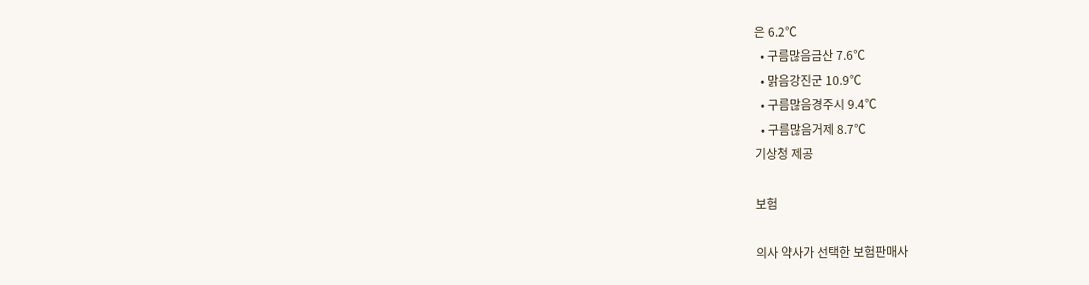은 6.2℃
  • 구름많음금산 7.6℃
  • 맑음강진군 10.9℃
  • 구름많음경주시 9.4℃
  • 구름많음거제 8.7℃
기상청 제공

보험

의사 약사가 선택한 보험판매사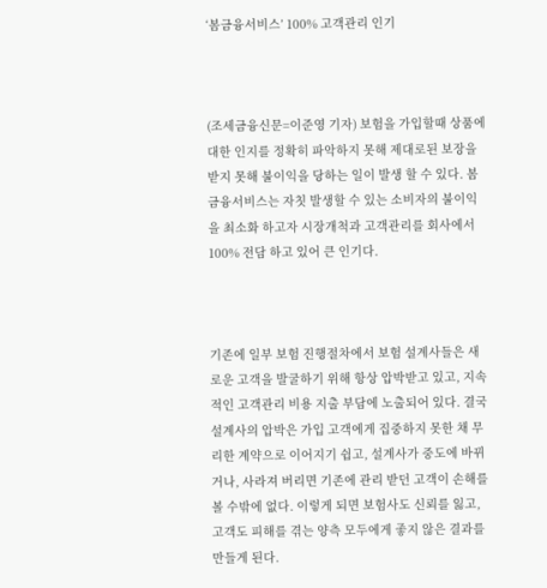‘봄금융서비스’ 100% 고객관리 인기



(조세금융신문=이준영 기자) 보험을 가입할때 상품에 대한 인지를 정확히 파악하지 못해 제대로된 보장을 받지 못해 불이익을 당하는 일이 발생 할 수 있다. 봄 금융서비스는 자칫 발생할 수 있는 소비자의 불이익을 최소화 하고자 시장개척과 고객관리를 회사에서 100% 전담 하고 있어 큰 인기다.



기존에 일부 보험 진행절차에서 보험 설계사들은 새로운 고객을 발굴하기 위해 항상 압박받고 있고, 지속적인 고객관리 비용 지출 부담에 노출되어 있다. 결국 설계사의 압박은 가입 고객에게 집중하지 못한 채 무리한 계약으로 이어지기 쉽고, 설계사가 중도에 바뀌거나, 사라져 버리면 기존에 관리 받던 고객이 손해를 볼 수밖에 없다. 이렇게 되면 보험사도 신뢰를 잃고, 고객도 피해를 겪는 양측 모두에게 좋지 않은 결과를 만들게 된다.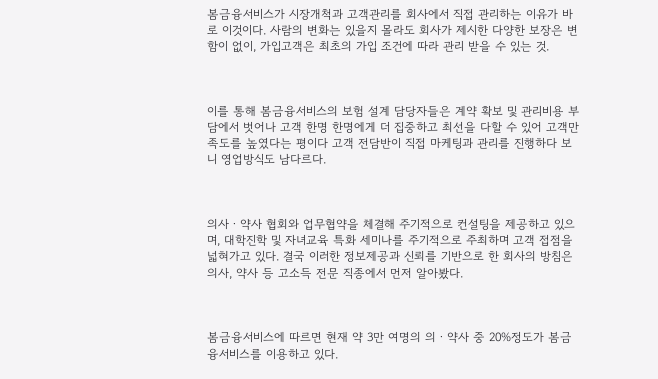봄금융서비스가 시장개척과 고객관리를 회사에서 직접 관리하는 이유가 바로 이것이다. 사람의 변화는 있을지 몰라도 회사가 제시한 다양한 보장은 변함이 없이, 가입고객은 최초의 가입 조건에 따라 관리 받을 수 있는 것.



이를 통해 봄금융서비스의 보험 설계 담당자들은 계약 확보 및 관리비용 부담에서 벗어나 고객 한명 한명에게 더 집중하고 최선을 다할 수 있어 고객만족도를 높였다는 평이다 고객 전담반이 직접 마케팅과 관리를 진행하다 보니 영업방식도 남다르다.



의사ㆍ약사 협회와 업무협약을 체결해 주기적으로 컨설팅을 제공하고 있으며, 대학진학 및 자녀교육 특화 세미나를 주기적으로 주최하며 고객 접점을 넓혀가고 있다. 결국 이러한 정보제공과 신뢰를 기반으로 한 회사의 방침은 의사, 약사 등 고소득 전문 직종에서 먼저 알아봤다.



봄금융서비스에 따르면 현재 약 3만 여명의 의ㆍ약사 중 20%정도가 봄금융서비스를 이용하고 있다.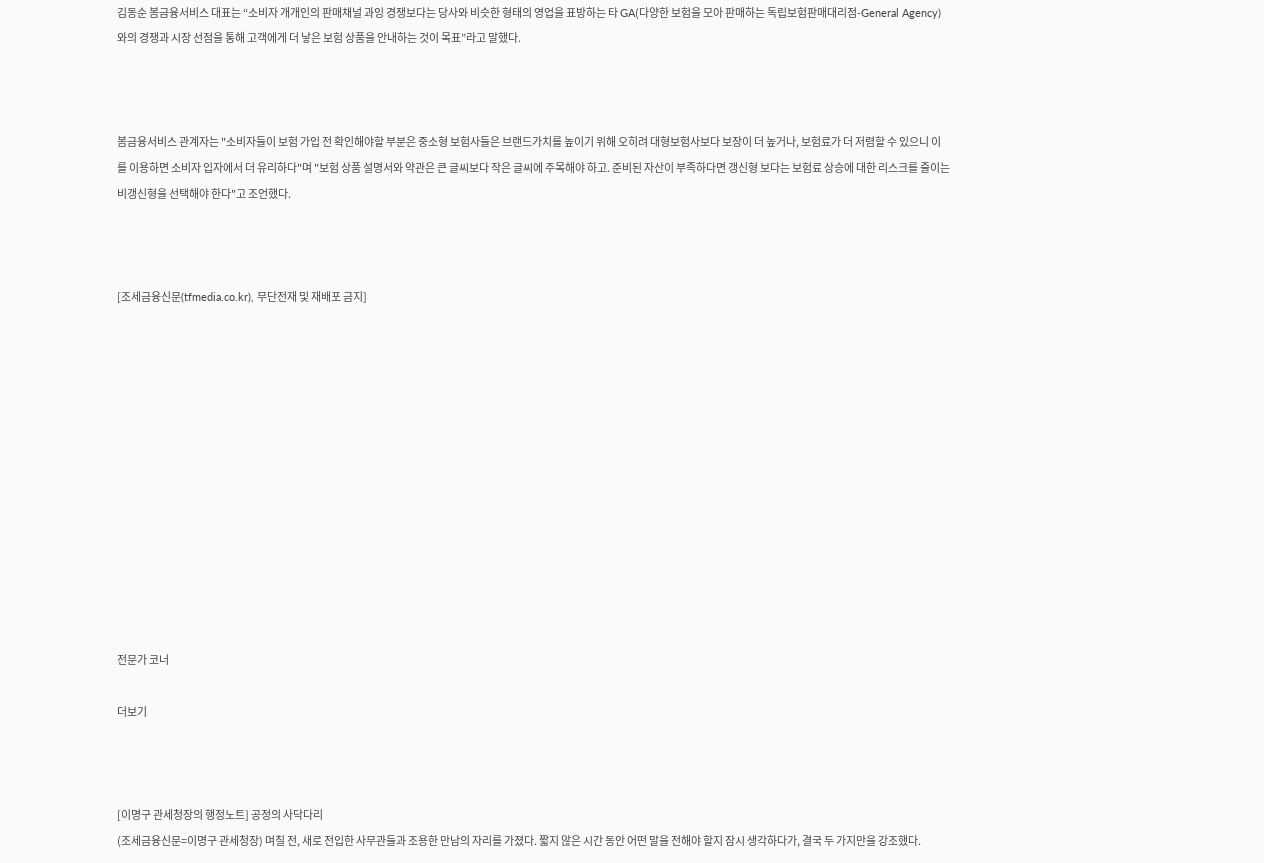김동순 봄금융서비스 대표는 “소비자 개개인의 판매채널 과잉 경쟁보다는 당사와 비슷한 형태의 영업을 표방하는 타 GA(다양한 보험을 모아 판매하는 독립보험판매대리점-General Agency)와의 경쟁과 시장 선점을 통해 고객에게 더 낳은 보험 상품을 안내하는 것이 목표”라고 말했다.



봄금융서비스 관계자는 "소비자들이 보험 가입 전 확인해야할 부분은 중소형 보험사들은 브랜드가치를 높이기 위해 오히려 대형보험사보다 보장이 더 높거나, 보험료가 더 저렴할 수 있으니 이를 이용하면 소비자 입자에서 더 유리하다"며 "보험 상품 설명서와 약관은 큰 글씨보다 작은 글씨에 주목해야 하고. 준비된 자산이 부족하다면 갱신형 보다는 보험료 상승에 대한 리스크를 줄이는 비갱신형을 선택해야 한다"고 조언했다.



[조세금융신문(tfmedia.co.kr), 무단전재 및 재배포 금지]













전문가 코너

더보기



[이명구 관세청장의 행정노트] 공정의 사닥다리
(조세금융신문=이명구 관세청장) 며칠 전, 새로 전입한 사무관들과 조용한 만남의 자리를 가졌다. 짧지 않은 시간 동안 어떤 말을 전해야 할지 잠시 생각하다가, 결국 두 가지만을 강조했다.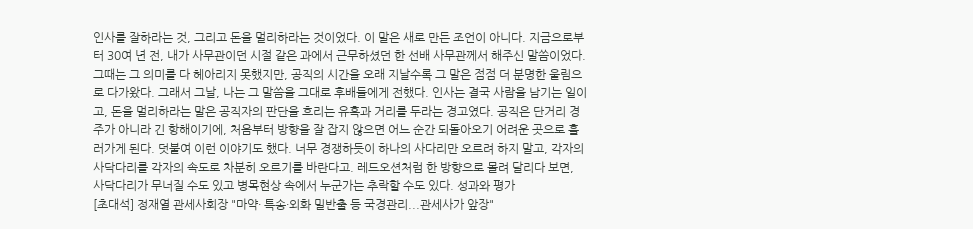인사를 잘하라는 것, 그리고 돈을 멀리하라는 것이었다. 이 말은 새로 만든 조언이 아니다. 지금으로부터 30여 년 전, 내가 사무관이던 시절 같은 과에서 근무하셨던 한 선배 사무관께서 해주신 말씀이었다. 그때는 그 의미를 다 헤아리지 못했지만, 공직의 시간을 오래 지날수록 그 말은 점점 더 분명한 울림으로 다가왔다. 그래서 그날, 나는 그 말씀을 그대로 후배들에게 전했다. 인사는 결국 사람을 남기는 일이고, 돈을 멀리하라는 말은 공직자의 판단을 흐리는 유혹과 거리를 두라는 경고였다. 공직은 단거리 경주가 아니라 긴 항해이기에, 처음부터 방향을 잘 잡지 않으면 어느 순간 되돌아오기 어려운 곳으로 흘러가게 된다. 덧붙여 이런 이야기도 했다. 너무 경쟁하듯이 하나의 사다리만 오르려 하지 말고, 각자의 사닥다리를 각자의 속도로 차분히 오르기를 바란다고. 레드오션처럼 한 방향으로 몰려 달리다 보면, 사닥다리가 무너질 수도 있고 병목현상 속에서 누군가는 추락할 수도 있다. 성과와 평가
[초대석] 정재열 관세사회장 "마약· 특송·외화 밀반출 등 국경관리...관세사가 앞장"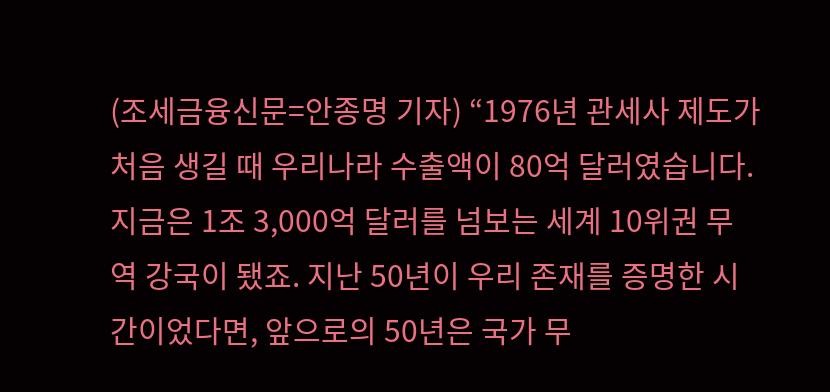(조세금융신문=안종명 기자) “1976년 관세사 제도가 처음 생길 때 우리나라 수출액이 80억 달러였습니다. 지금은 1조 3,000억 달러를 넘보는 세계 10위권 무역 강국이 됐죠. 지난 50년이 우리 존재를 증명한 시간이었다면, 앞으로의 50년은 국가 무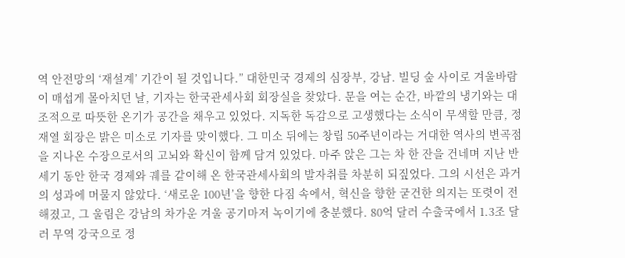역 안전망의 ‘재설계’ 기간이 될 것입니다.” 대한민국 경제의 심장부, 강남. 빌딩 숲 사이로 겨울바람이 매섭게 몰아치던 날, 기자는 한국관세사회 회장실을 찾았다. 문을 여는 순간, 바깥의 냉기와는 대조적으로 따뜻한 온기가 공간을 채우고 있었다. 지독한 독감으로 고생했다는 소식이 무색할 만큼, 정재열 회장은 밝은 미소로 기자를 맞이했다. 그 미소 뒤에는 창립 50주년이라는 거대한 역사의 변곡점을 지나온 수장으로서의 고뇌와 확신이 함께 담겨 있었다. 마주 앉은 그는 차 한 잔을 건네며 지난 반세기 동안 한국 경제와 궤를 같이해 온 한국관세사회의 발자취를 차분히 되짚었다. 그의 시선은 과거의 성과에 머물지 않았다. ‘새로운 100년’을 향한 다짐 속에서, 혁신을 향한 굳건한 의지는 또렷이 전해졌고, 그 울림은 강남의 차가운 겨울 공기마저 녹이기에 충분했다. 80억 달러 수출국에서 1.3조 달러 무역 강국으로 정